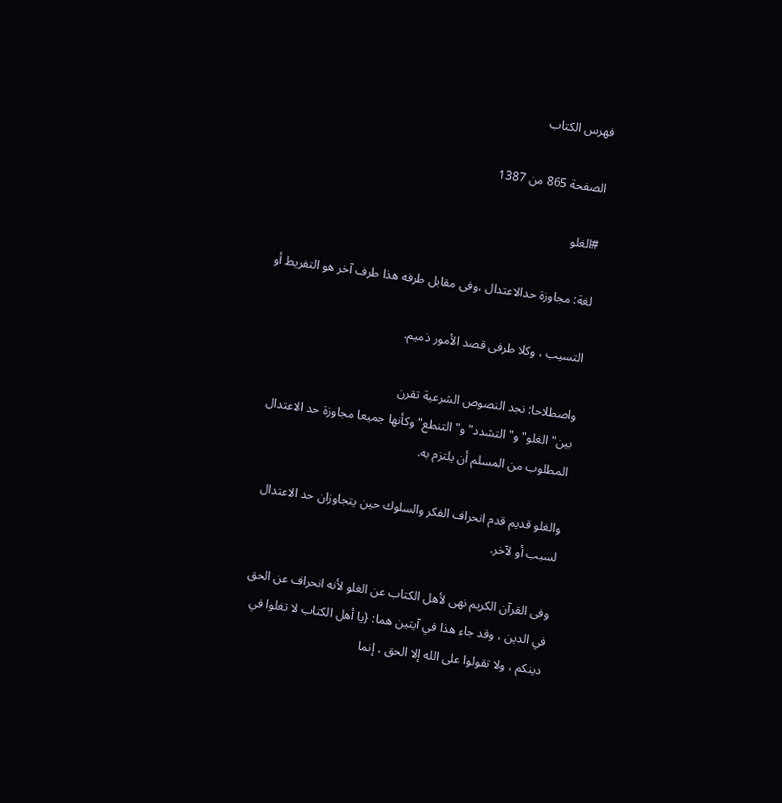فهرس الكتاب

الصفحة 865 من 1387

#الغلو

لغة: مجاوزة حدالاعتدال ،وفى مقابل طرفه هذا طرف آخر هو التفريط أو

التسيب ، وكلا طرفى قصد الأمور ذميم.

واصطلاحا: نجد النصوص الشرعية تقرن بين"الغلو"و"التشدد"و"التنطع"وكأنها جميعا مجاوزة حد الاعتدال المطلوب من المسلم أن يلتزم به.

والغلو قديم قدم انحراف الفكر والسلوك حين يتجاوزان حد الاعتدال لسبب أو لآخر.

وفى القرآن الكريم نهى لأهل الكتاب عن الغلو لأنه انحراف عن الحق في الدين ، وقد جاء هذا في آيتين هما: {يا أهل الكتاب لا تغلوا في دينكم ، ولا تقولوا على الله إلا الحق ، إنما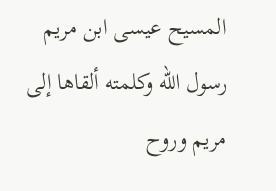المسيح عيسى ابن مريم رسول الله وكلمته ألقاها إلى مريم وروح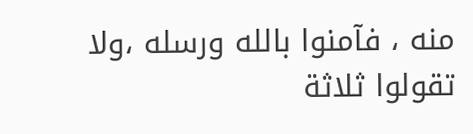منه ، فآمنوا بالله ورسله ،ولا تقولوا ثلاثة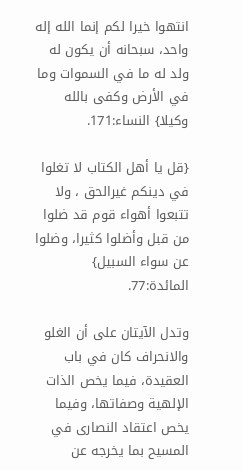انتهوا خيرا لكم إنما الله إله واحد، سبحانه أن يكون له ولد له ما في السموات وما في الأرض وكفى بالله وكيلا} النساء:171.

{قل يا أهل الكتاب لا تغلوا في دينكم غيرالحق ، ولا تتبعوا أهواء قوم قد ضلوا من قبل وأضلوا كثيرا، وضلوا عن سواء السبيل} المائدة:77.

وتدل الآيتان على أن الغلو والانحراف كان في باب العقيدة، فيما يخص الذات الإلهية وصفاتها، وفيما يخص اعتقاد النصارى في المسيح بما يخرجه عن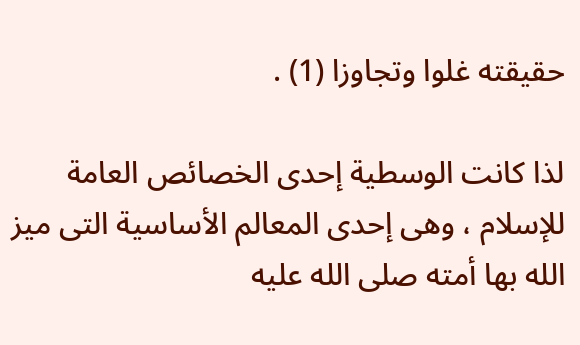حقيقته غلوا وتجاوزا (1) .

لذا كانت الوسطية إحدى الخصائص العامة للإسلام ، وهى إحدى المعالم الأساسية التى ميز الله بها أمته صلى الله عليه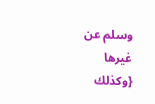وسلم عن غيرها {وكذلك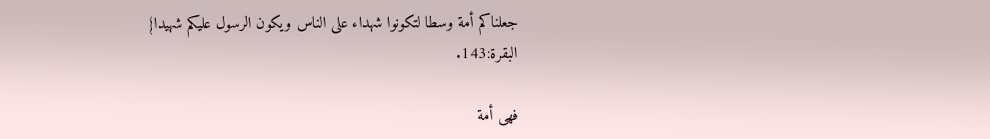جعلناكم أمة وسطا لتكونوا شهداء على الناس ويكون الرسول عليكم شهيدا} البقرة:143.

فهى أمة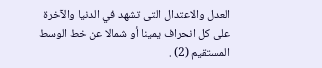العدل والاعتدال التى تشهد في الدنيا والآخرة على كل انحراف يمينا أو شمالا عن خط الوسط المستقيم (2) .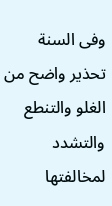وفى السنة تحذير واضح من الغلو والتنطع والتشدد لمخالفتها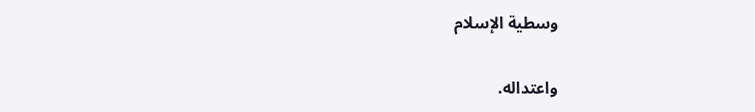وسطية الإسلام

واعتداله.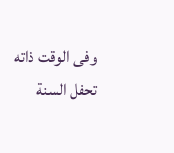وفى الوقت ذاته تحفل السنة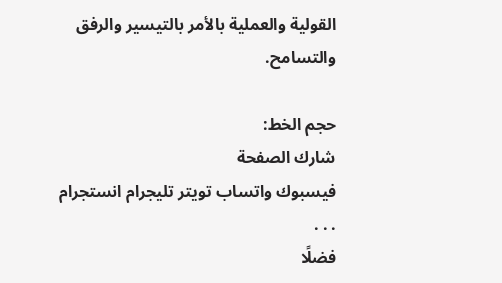القولية والعملية بالأمر بالتيسير والرفق والتسامح.

حجم الخط:
شارك الصفحة
فيسبوك واتساب تويتر تليجرام انستجرام
. . .
فضلًا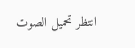انتظر تحميل الصوت